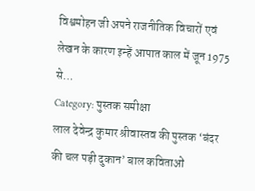विश्वमोहन जी अपने राजनीतिक विचारों एवं लेखन के कारण इन्हें आपात काल में जून 1975 से…
Category: पुस्तक समीक्षा
लाल देवेन्द्र कुमार श्रीवास्तव की पुस्तक ‘बंदर की चल पड़ी दुकान’ बाल कविताओं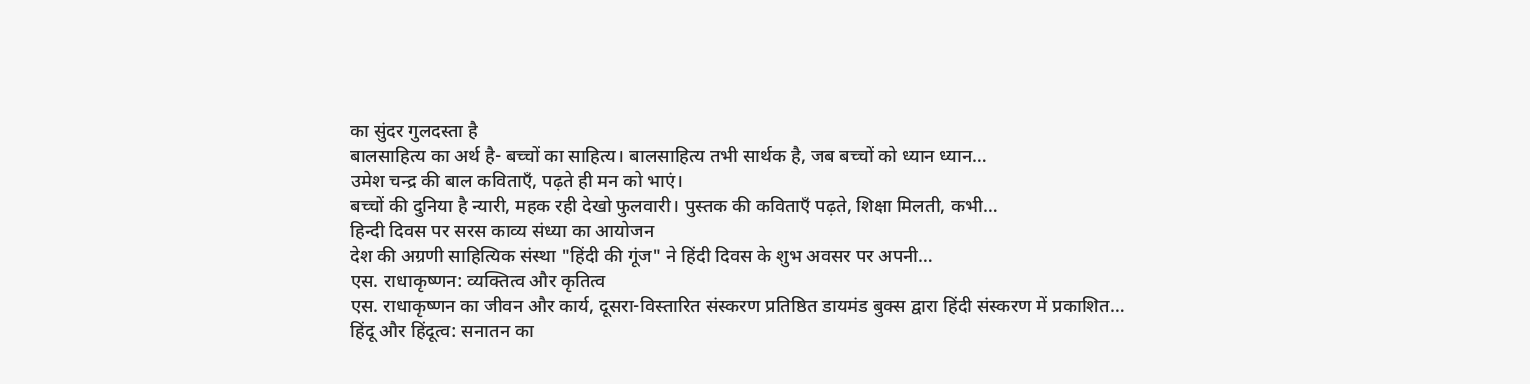का सुंदर गुलदस्ता है
बालसाहित्य का अर्थ है- बच्चों का साहित्य। बालसाहित्य तभी सार्थक है, जब बच्चों को ध्यान ध्यान…
उमेश चन्द्र की बाल कविताएँ, पढ़ते ही मन को भाएं।
बच्चों की दुनिया है न्यारी, महक रही देखो फुलवारी। पुस्तक की कविताएँ पढ़ते, शिक्षा मिलती, कभी…
हिन्दी दिवस पर सरस काव्य संध्या का आयोजन
देश की अग्रणी साहित्यिक संस्था "हिंदी की गूंज" ने हिंदी दिवस के शुभ अवसर पर अपनी…
एस. राधाकृष्णन: व्यक्तित्व और कृतित्व
एस. राधाकृष्णन का जीवन और कार्य, दूसरा-विस्तारित संस्करण प्रतिष्ठित डायमंड बुक्स द्वारा हिंदी संस्करण में प्रकाशित…
हिंदू और हिंदूत्व: सनातन का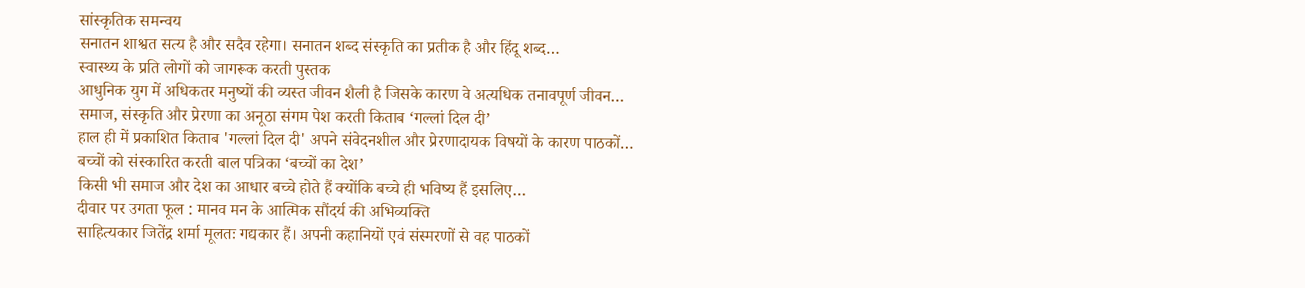सांस्कृतिक समन्वय
सनातन शाश्वत सत्य है और सदैव रहेगा। सनातन शब्द संस्कृति का प्रतीक है और हिंदू शब्द…
स्वास्थ्य के प्रति लोगों को जागरूक करती पुस्तक
आधुनिक युग में अधिकतर मनुष्यों की व्यस्त जीवन शैली है जिसके कारण वे अत्यधिक तनावपूर्ण जीवन…
समाज, संस्कृति और प्रेरणा का अनूठा संगम पेश करती किताब ‘गल्लां दिल दी’
हाल ही में प्रकाशित किताब 'गल्लां दिल दी' अपने संवेदनशील और प्रेरणादायक विषयों के कारण पाठकों…
बच्चों को संस्कारित करती बाल पत्रिका ‘बच्चों का देश’
किसी भी समाज और देश का आधार बच्चे होते हैं क्योंकि बच्चे ही भविष्य हैं इसलिए…
दीवार पर उगता फूल : मानव मन के आत्मिक सौंदर्य की अभिव्यक्ति
साहित्यकार जितेंद्र शर्मा मूलतः गद्यकार हैं। अपनी कहानियों एवं संस्मरणों से वह पाठकों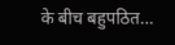के बीच बहुपठित…